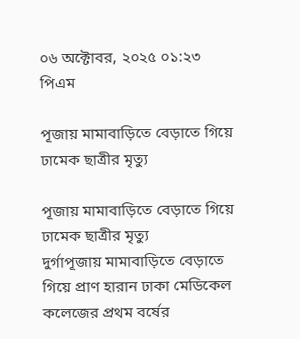০৬ অক্টোবর, ২০২৫ ০১:২৩ পিএম

পূজায় মামাবাড়িতে বেড়াতে গিয়ে ঢামেক ছাত্রীর মৃত্যু

পূজায় মামাবাড়িতে বেড়াতে গিয়ে ঢামেক ছাত্রীর মৃত্যু
দুর্গাপূজায় মামাবাড়িতে বেড়াতে গিয়ে প্রাণ হারান ঢাকা মেডিকেল কলেজের প্রথম বর্ষের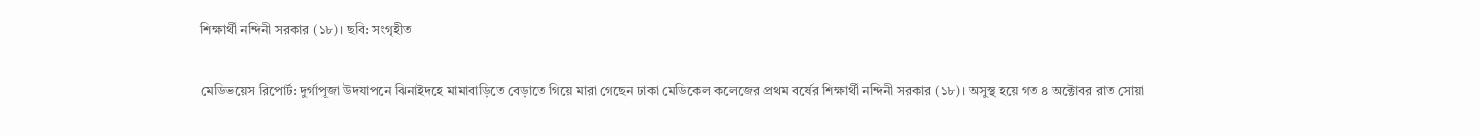শিক্ষার্থী নন্দিনী সরকার (১৮)। ছবি: সংগৃহীত

মেডিভয়েস রিপোর্ট: দুর্গাপূজা উদযাপনে ঝিনাইদহে মামাবাড়িতে বেড়াতে গিয়ে মারা গেছেন ঢাকা মেডিকেল কলেজের প্রথম বর্ষের শিক্ষার্থী নন্দিনী সরকার (১৮)। অসুস্থ হয়ে গত ৪ অক্টোবর রাত সোয়া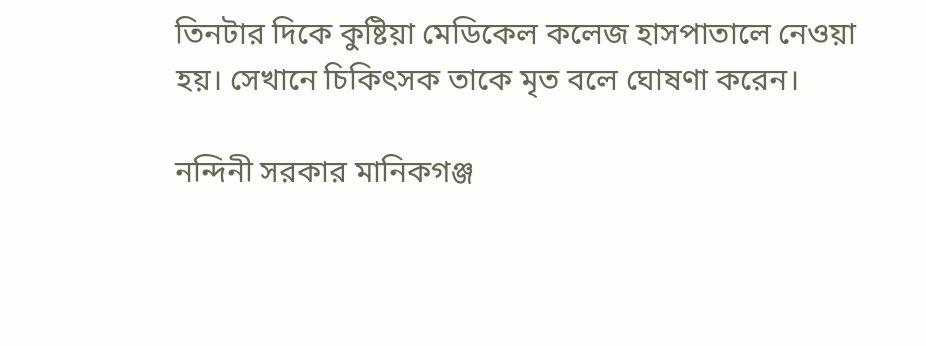তিনটার দিকে কুষ্টিয়া মেডিকেল কলেজ হাসপাতালে নেওয়া হয়। সেখানে চিকিৎসক তাকে মৃত বলে ঘোষণা করেন।

নন্দিনী সরকার মানিকগঞ্জ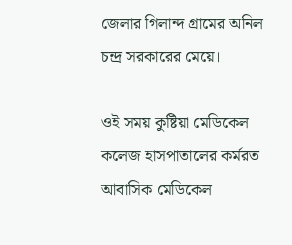জেলার গিলান্দ গ্রামের অনিল চন্দ্র সরকারের মেয়ে।

ওই সময় কুষ্টিয়া মেডিকেল কলেজ হাসপাতালের কর্মরত আবাসিক মেডিকেল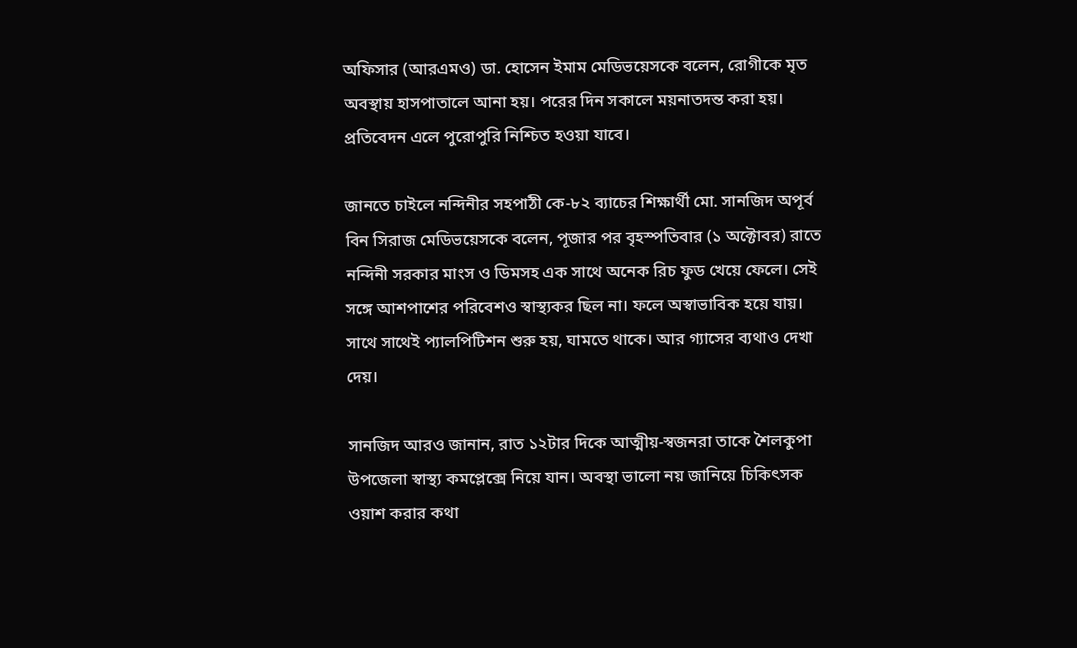অফিসার (আরএমও) ডা. হোসেন ইমাম মেডিভয়েসকে বলেন, রোগীকে মৃত অবস্থায় হাসপাতালে আনা হয়। পরের দিন সকালে ময়নাতদন্ত করা হয়। প্রতিবেদন এলে পুরোপুরি নিশ্চিত হওয়া যাবে।

জানতে চাইলে নন্দিনীর সহপাঠী কে-৮২ ব্যাচের শিক্ষার্থী মো. সানজিদ অপূর্ব বিন সিরাজ মেডিভয়েসকে বলেন, পূজার পর বৃহস্পতিবার (১ অক্টোবর) রাতে নন্দিনী সরকার মাংস ও ডিমসহ এক সাথে অনেক রিচ ফুড খেয়ে ফেলে। সেই সঙ্গে আশপাশের পরিবেশও স্বাস্থ্যকর ছিল না। ফলে অস্বাভাবিক হয়ে যায়। সাথে সাথেই প্যালপিটিশন শুরু হয়, ঘামতে থাকে। আর গ্যাসের ব্যথাও দেখা দেয়।

সানজিদ আরও জানান, রাত ১২টার দিকে আত্মীয়-স্বজনরা তাকে শৈলকুপা উপজেলা স্বাস্থ্য কমপ্লেক্সে নিয়ে যান। অবস্থা ভালো নয় জানিয়ে চিকিৎসক ওয়াশ করার কথা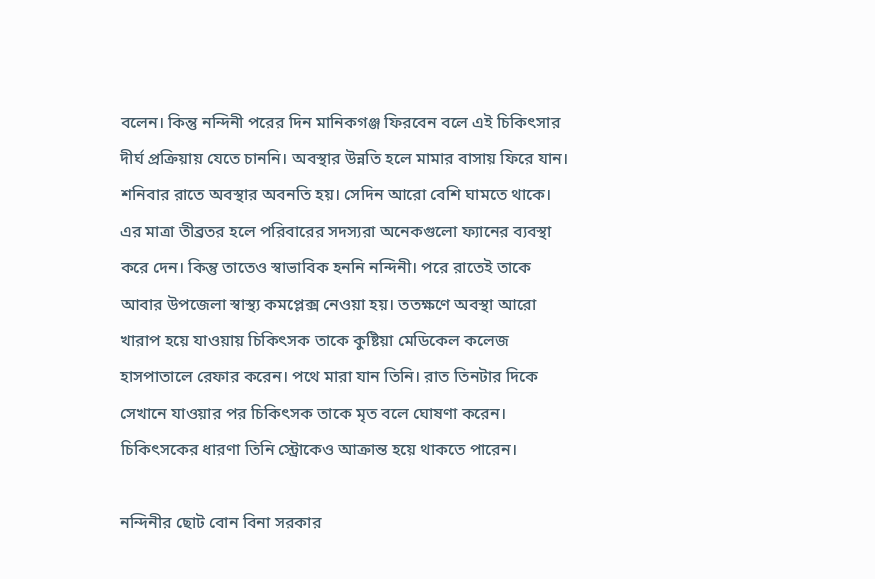বলেন। কিন্তু নন্দিনী পরের দিন মানিকগঞ্জ ফিরবেন বলে এই চিকিৎসার দীর্ঘ প্রক্রিয়ায় যেতে চাননি। অবস্থার উন্নতি হলে মামার বাসায় ফিরে যান। শনিবার রাতে অবস্থার অবনতি হয়। সেদিন আরো বেশি ঘামতে থাকে। এর মাত্রা তীব্রতর হলে পরিবারের সদস্যরা অনেকগুলো ফ্যানের ব্যবস্থা করে দেন। কিন্তু তাতেও স্বাভাবিক হননি নন্দিনী। পরে রাতেই তাকে আবার উপজেলা স্বাস্থ্য কমপ্লেক্স নেওয়া হয়। ততক্ষণে অবস্থা আরো খারাপ হয়ে যাওয়ায় চিকিৎসক তাকে কুষ্টিয়া মেডিকেল কলেজ হাসপাতালে রেফার করেন। পথে মারা যান তিনি। রাত তিনটার দিকে সেখানে যাওয়ার পর চিকিৎসক তাকে মৃত বলে ঘোষণা করেন। চিকিৎসকের ধারণা তিনি স্ট্রোকেও আক্রান্ত হয়ে থাকতে পারেন।

নন্দিনীর ছোট বোন বিনা সরকার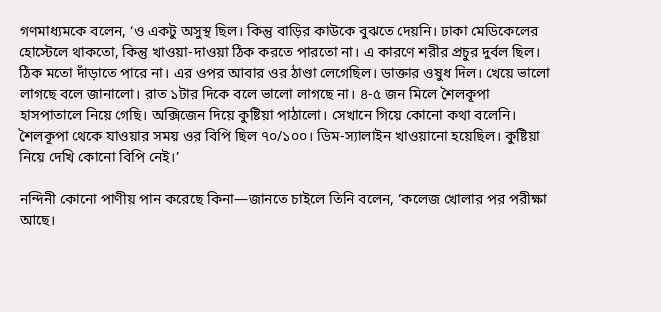গণমাধ্যমকে বলেন, ‘ও একটু অসুস্থ ছিল। কিন্তু বাড়ির কাউকে বুঝতে দেয়নি। ঢাকা মেডিকেলের হোস্টেলে থাকতো, কিন্তু খাওয়া-দাওয়া ঠিক করতে পারতো না। এ কারণে শরীর প্রচুর দুর্বল ছিল। ঠিক মতো দাঁড়াতে পারে না। এর ওপর আবার ওর ঠাণ্ডা লেগেছিল। ডাক্তার ওষুধ দিল। খেয়ে ভালো লাগছে বলে জানালো। রাত ১টার দিকে বলে ভালো লাগছে না। ৪-৫ জন মিলে শৈলকূপা হাসপাতালে নিয়ে গেছি। অক্সিজেন দিয়ে কুষ্টিয়া পাঠালো। সেখানে গিয়ে কোনো কথা বলেনি। শৈলকূপা থেকে যাওয়ার সময় ওর বিপি ছিল ৭০/১০০। ডিম-স্যালাইন খাওয়ানো হয়েছিল। কুষ্টিয়া নিয়ে দেখি কোনো বিপি নেই।’

নন্দিনী কোনো পাণীয় পান করেছে কিনা—জানতে চাইলে তিনি বলেন, ‘কলেজ খোলার পর পরীক্ষা আছে।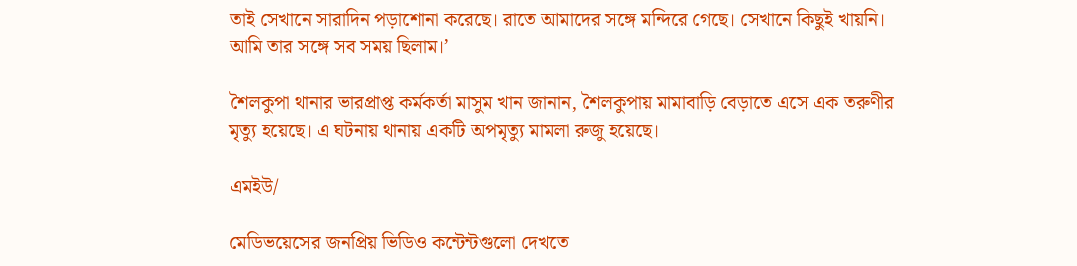তাই সেখানে সারাদিন পড়াশোনা করেছে। রাতে আমাদের সঙ্গে মন্দিরে গেছে। সেখানে কিছুই খায়নি। আমি তার সঙ্গে সব সময় ছিলাম।’

শৈলকুপা থানার ভারপ্রাপ্ত কর্মকর্তা মাসুম খান জানান, শৈলকুপায় মামাবাড়ি বেড়াতে এসে এক তরুণীর মৃত্যু হয়েছে। এ ঘটনায় থানায় একটি অপমৃত্যু মামলা রুজু হয়েছে।

এমইউ/

মেডিভয়েসের জনপ্রিয় ভিডিও কন্টেন্টগুলো দেখতে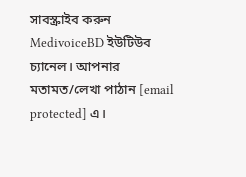সাবস্ক্রাইব করুন MedivoiceBD ইউটিউব চ্যানেল। আপনার মতামত/লেখা পাঠান [email protected] এ।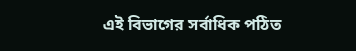এই বিভাগের সর্বাধিক পঠিত